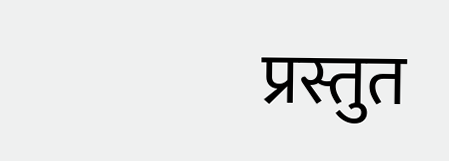प्रस्तुत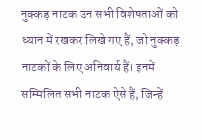नुक्कड़ नाटक उन सभी विशेषताओं को ध्यान में रखकर लिखे गए हैं, जो नुक्कड़ नाटकों के लिए अनिवार्य हैं। इनमें सम्मिलित सभी नाटक ऐसे हैं, जिन्हें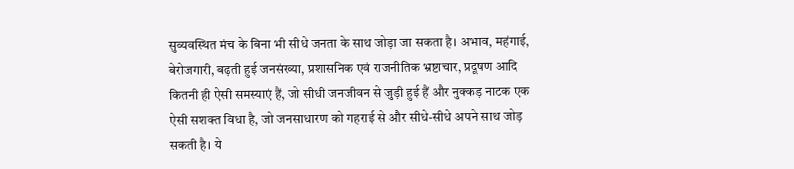सुव्यवस्थित मंच के बिना भी सीधे जनता के साथ जोड़ा जा सकता है। अभाव, महंगाई, बेरोजगारी, बढ़ती हुई जनसंख्या, प्रशासनिक एवं राजनीतिक भ्रष्टाचार, प्रदूषण आदि कितनी ही ऐसी समस्याएं हैं, जो सीधी जनजीवन से जुड़ी हुई हैं और नुक्कड़ नाटक एक ऐसी सशक्त विधा है, जो जनसाधारण को गहराई से और सीधे-सीधे अपने साथ जोड़ सकती है। ये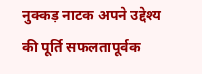नुक्कड़ नाटक अपने उद्देश्य की पूर्ति सफलतापूर्वक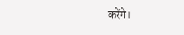करेंगे।